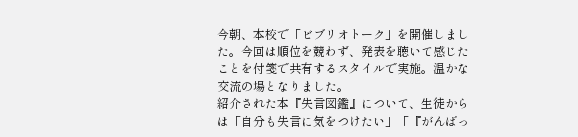今朝、本校で「ビブリオトーク」を開催しました。今回は順位を競わず、発表を聴いて感じたことを付箋で共有するスタイルで実施。温かな交流の場となりました。
紹介された本『失言図鑑』について、生徒からは「自分も失言に気をつけたい」「『がんばっ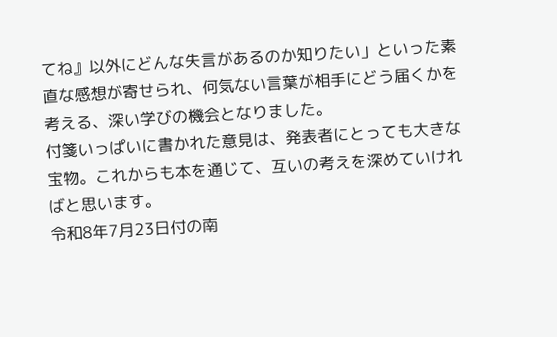てね』以外にどんな失言があるのか知りたい」といった素直な感想が寄せられ、何気ない言葉が相手にどう届くかを考える、深い学びの機会となりました。
付箋いっぱいに書かれた意見は、発表者にとっても大きな宝物。これからも本を通じて、互いの考えを深めていければと思います。
令和8年7月23日付の南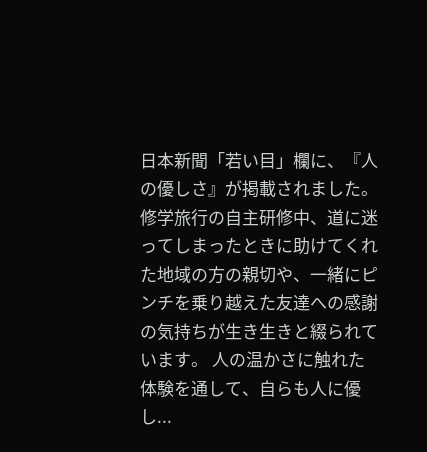日本新聞「若い目」欄に、『人の優しさ』が掲載されました。 修学旅行の自主研修中、道に迷ってしまったときに助けてくれた地域の方の親切や、一緒にピンチを乗り越えた友達への感謝の気持ちが生き生きと綴られています。 人の温かさに触れた体験を通して、自らも人に優し...